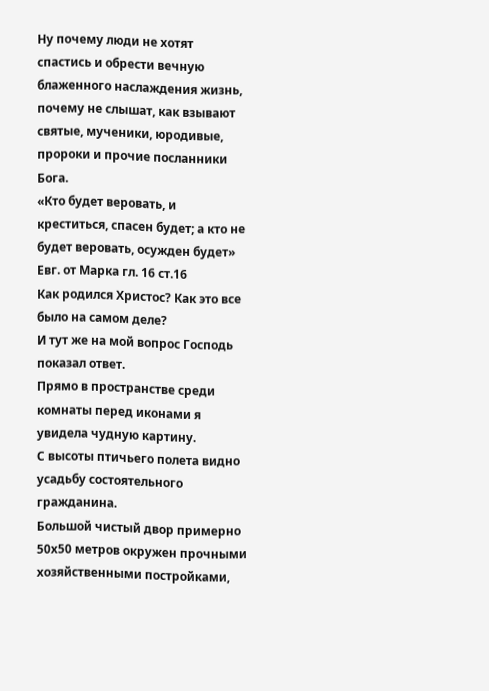Ну почему люди не хотят спастись и обрести вечную блаженного наслаждения жизнь, почему не слышат, как взывают святые, мученики, юродивые, пророки и прочие посланники Бога.
«Кто будет веровать, и креститься, спасен будет; а кто не будет веровать, осужден будет»
Евг. от Марка гл. 16 ст.16
Как родился Христос? Как это все было на самом деле?
И тут же на мой вопрос Господь показал ответ.
Прямо в пространстве среди комнаты перед иконами я увидела чудную картину.
С высоты птичьего полета видно усадьбу состоятельного гражданина.
Большой чистый двор примерно 50х50 метров окружен прочными хозяйственными постройками,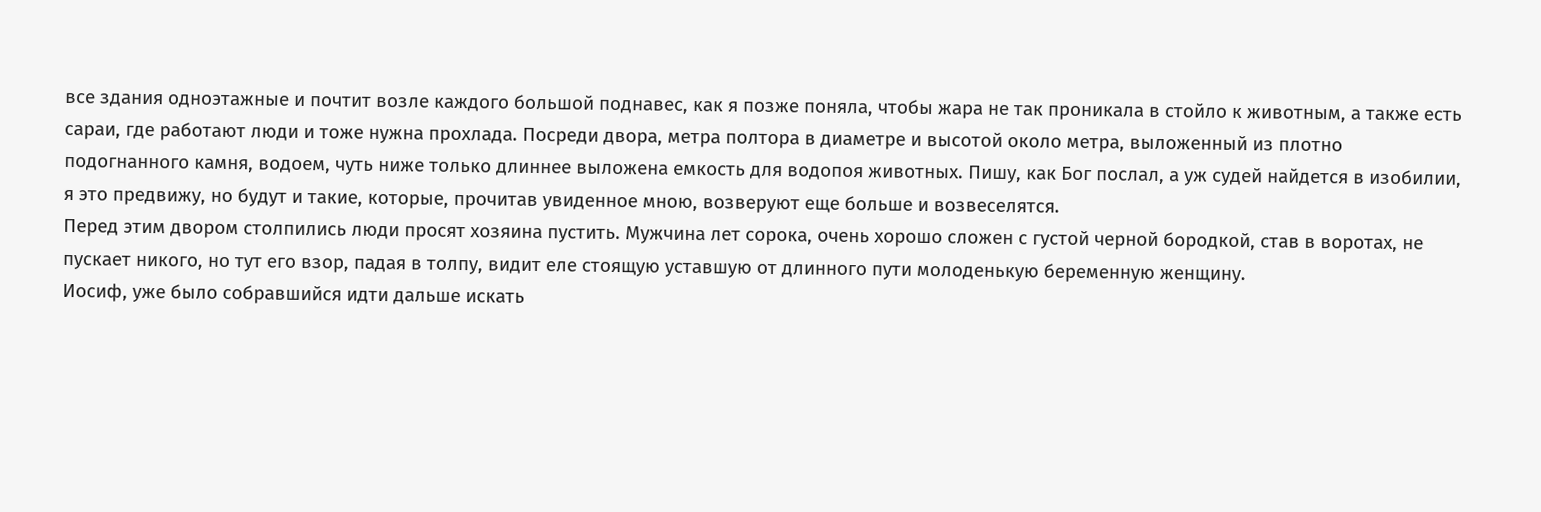все здания одноэтажные и почтит возле каждого большой поднавес, как я позже поняла, чтобы жара не так проникала в стойло к животным, а также есть сараи, где работают люди и тоже нужна прохлада. Посреди двора, метра полтора в диаметре и высотой около метра, выложенный из плотно подогнанного камня, водоем, чуть ниже только длиннее выложена емкость для водопоя животных. Пишу, как Бог послал, а уж судей найдется в изобилии, я это предвижу, но будут и такие, которые, прочитав увиденное мною, возверуют еще больше и возвеселятся.
Перед этим двором столпились люди просят хозяина пустить. Мужчина лет сорока, очень хорошо сложен с густой черной бородкой, став в воротах, не пускает никого, но тут его взор, падая в толпу, видит еле стоящую уставшую от длинного пути молоденькую беременную женщину.
Иосиф, уже было собравшийся идти дальше искать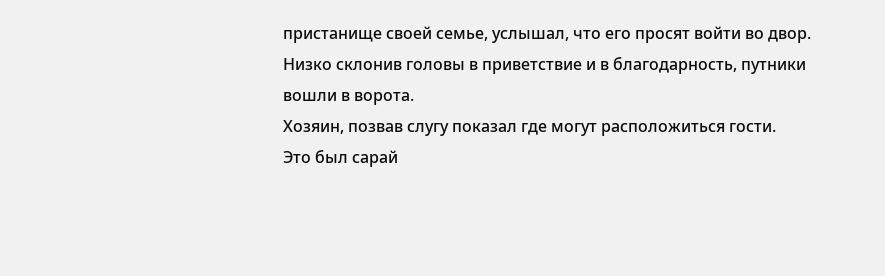пристанище своей семье, услышал, что его просят войти во двор. Низко склонив головы в приветствие и в благодарность, путники вошли в ворота.
Хозяин, позвав слугу показал где могут расположиться гости.
Это был сарай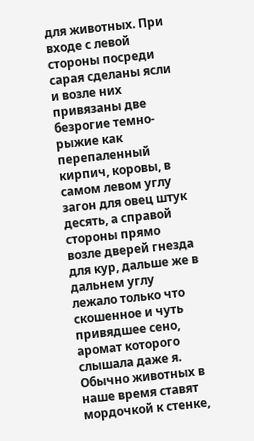для животных. При входе с левой стороны посреди сарая сделаны ясли и возле них привязаны две безрогие темно-рыжие как перепаленный кирпич, коровы, в самом левом углу загон для овец штук десять, а справой стороны прямо возле дверей гнезда для кур, дальше же в дальнем углу лежало только что скошенное и чуть привядшее сено, аромат которого слышала даже я.
Обычно животных в наше время ставят мордочкой к стенке,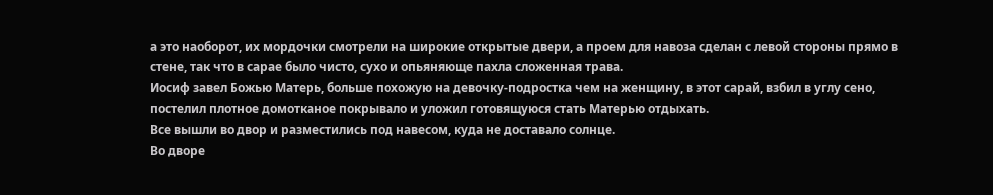а это наоборот, их мордочки смотрели на широкие открытые двери, а проем для навоза сделан с левой стороны прямо в стене, так что в сарае было чисто, сухо и опьяняюще пахла сложенная трава.
Иосиф завел Божью Матерь, больше похожую на девочку-подростка чем на женщину, в этот сарай, взбил в углу сено, постелил плотное домотканое покрывало и уложил готовящуюся стать Матерью отдыхать.
Все вышли во двор и разместились под навесом, куда не доставало солнце.
Во дворе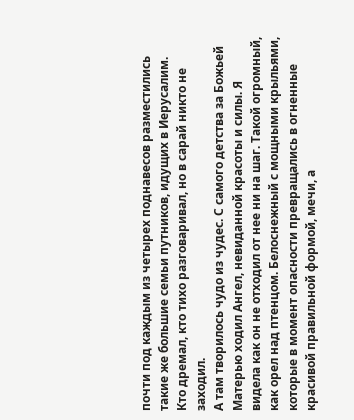почти под каждым из четырех поднавесов разместились такие же большие семьи путников, идущих в Иерусалим. Кто дремал, кто тихо разговаривал, но в сарай никто не заходил.
А там творилось чудо из чудес. С самого детства за Божьей Матерью ходил Ангел, невиданной красоты и силы. Я видела как он не отходил от нее ни на шаг. Такой огромный, как орел над птенцом. Белоснежный с мощными крыльями, которые в момент опасности превращались в огненные красивой правильной формой, мечи, а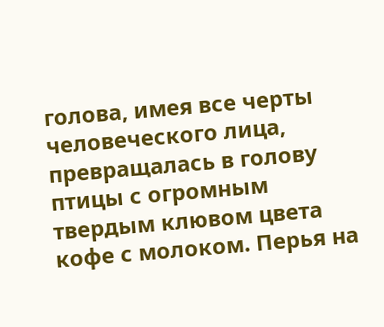голова, имея все черты человеческого лица, превращалась в голову птицы с огромным твердым клювом цвета кофе с молоком. Перья на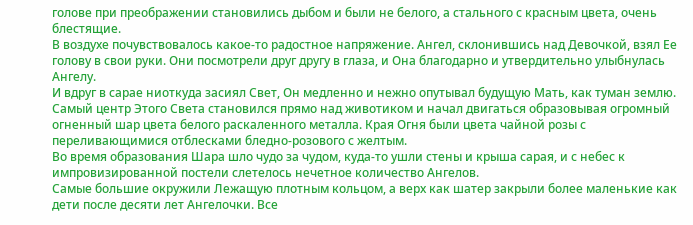голове при преображении становились дыбом и были не белого, а стального с красным цвета, очень блестящие.
В воздухе почувствовалось какое-то радостное напряжение. Ангел, склонившись над Девочкой, взял Ее голову в свои руки. Они посмотрели друг другу в глаза, и Она благодарно и утвердительно улыбнулась Ангелу.
И вдруг в сарае ниоткуда засиял Свет, Он медленно и нежно опутывал будущую Мать, как туман землю. Самый центр Этого Света становился прямо над животиком и начал двигаться образовывая огромный огненный шар цвета белого раскаленного металла. Края Огня были цвета чайной розы с переливающимися отблесками бледно-розового с желтым.
Во время образования Шара шло чудо за чудом, куда-то ушли стены и крыша сарая, и с небес к импровизированной постели слетелось нечетное количество Ангелов.
Самые большие окружили Лежащую плотным кольцом, а верх как шатер закрыли более маленькие как дети после десяти лет Ангелочки. Все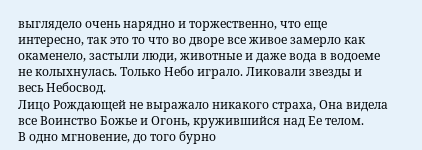выглядело очень нарядно и торжественно, что еще интересно, так это то что во дворе все живое замерло как окаменело, застыли люди, животные и даже вода в водоеме не колыхнулась. Только Небо играло. Ликовали звезды и весь Небосвод.
Лицо Рождающей не выражало никакого страха, Она видела все Воинство Божье и Огонь, кружившийся над Ее телом.
В одно мгновение, до того бурно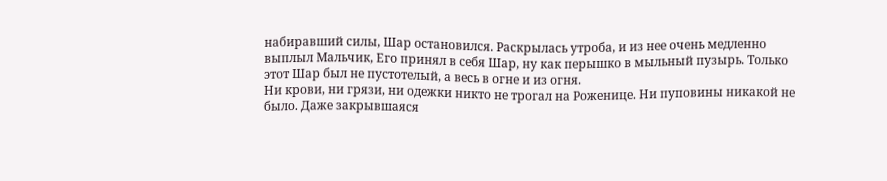набиравший силы, Шар остановился. Раскрылась утроба, и из нее очень медленно выплыл Мальчик, Его принял в себя Шар, ну как перышко в мыльный пузырь. Только этот Шар был не пустотелый, а весь в огне и из огня.
Ни крови, ни грязи, ни одежки никто не трогал на Роженице. Ни пуповины никакой не было. Даже закрывшаяся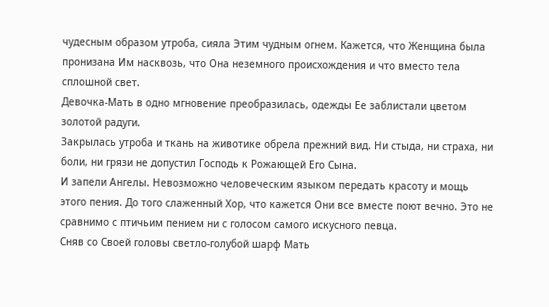чудесным образом утроба, сияла Этим чудным огнем. Кажется, что Женщина была пронизана Им насквозь, что Она неземного происхождения и что вместо тела сплошной свет.
Девочка-Мать в одно мгновение преобразилась, одежды Ее заблистали цветом золотой радуги.
Закрылась утроба и ткань на животике обрела прежний вид. Ни стыда, ни страха, ни боли, ни грязи не допустил Господь к Рожающей Его Сына.
И запели Ангелы. Невозможно человеческим языком передать красоту и мощь этого пения. До того слаженный Хор, что кажется Они все вместе поют вечно. Это не сравнимо с птичьим пением ни с голосом самого искусного певца.
Сняв со Своей головы светло-голубой шарф Мать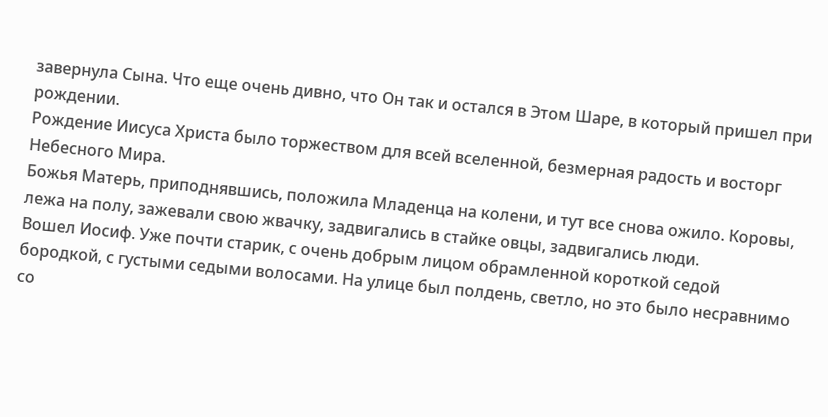завернула Сына. Что еще очень дивно, что Он так и остался в Этом Шаре, в который пришел при рождении.
Рождение Иисуса Христа было торжеством для всей вселенной, безмерная радость и восторг Небесного Мира.
Божья Матерь, приподнявшись, положила Младенца на колени, и тут все снова ожило. Коровы, лежа на полу, зажевали свою жвачку, задвигались в стайке овцы, задвигались люди.
Вошел Иосиф. Уже почти старик, с очень добрым лицом обрамленной короткой седой бородкой, с густыми седыми волосами. На улице был полдень, светло, но это было несравнимо со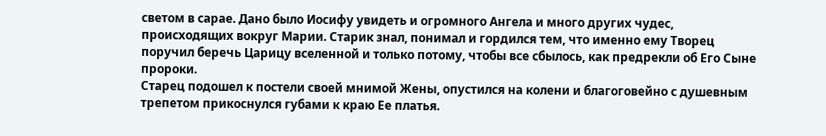светом в сарае. Дано было Иосифу увидеть и огромного Ангела и много других чудес, происходящих вокруг Марии. Старик знал, понимал и гордился тем, что именно ему Творец поручил беречь Царицу вселенной и только потому, чтобы все сбылось, как предрекли об Его Сыне пророки.
Старец подошел к постели своей мнимой Жены, опустился на колени и благоговейно с душевным трепетом прикоснулся губами к краю Ее платья.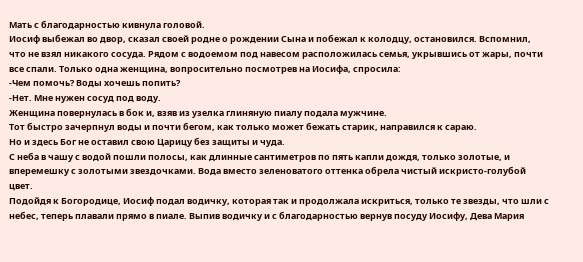Мать с благодарностью кивнула головой.
Иосиф выбежал во двор, сказал своей родне о рождении Сына и побежал к колодцу, остановился. Вспомнил, что не взял никакого сосуда. Рядом с водоемом под навесом расположилась семья, укрывшись от жары, почти все спали. Только одна женщина, вопросительно посмотрев на Иосифа, спросила:
-Чем помочь? Воды хочешь попить?
-Нет. Мне нужен сосуд под воду.
Женщина повернулась в бок и, взяв из узелка глиняную пиалу подала мужчине.
Тот быстро зачерпнул воды и почти бегом, как только может бежать старик, направился к сараю.
Но и здесь Бог не оставил свою Царицу без защиты и чуда.
С неба в чашу с водой пошли полосы, как длинные сантиметров по пять капли дождя, только золотые, и вперемешку с золотыми звездочками. Вода вместо зеленоватого оттенка обрела чистый искристо-голубой цвет.
Подойдя к Богородице, Иосиф подал водичку, которая так и продолжала искриться, только те звезды, что шли с небес, теперь плавали прямо в пиале. Выпив водичку и с благодарностью вернув посуду Иосифу, Дева Мария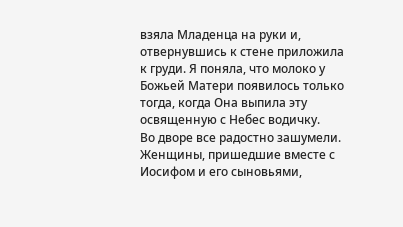взяла Младенца на руки и, отвернувшись к стене приложила к груди. Я поняла, что молоко у Божьей Матери появилось только тогда, когда Она выпила эту освященную с Небес водичку.
Во дворе все радостно зашумели. Женщины, пришедшие вместе с Иосифом и его сыновьями,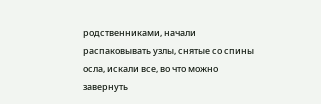родственниками, начали распаковывать узлы, снятые со спины осла, искали все, во что можно завернуть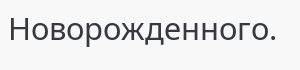Новорожденного.